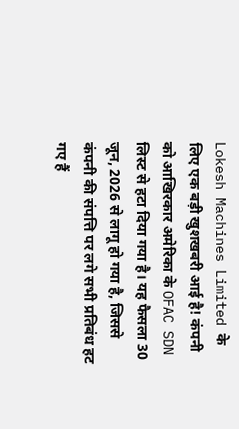Lokesh Machines Limited के लिए एक बड़ी खुशखबरी आई है! कंपनी को आखिरकार अमेरिका के OFAC SDN लिस्ट से हटा दिया गया है। यह फैसला 30 जून, 2026 से लागू हो गया है, जिससे कंपनी की संपत्ति पर लगे सभी प्रतिबंध हट गए हैं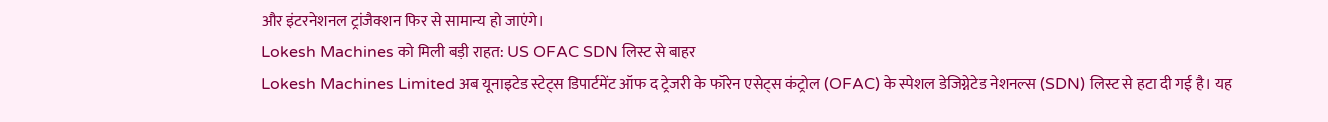और इंटरनेशनल ट्रांजैक्शन फिर से सामान्य हो जाएंगे।
Lokesh Machines को मिली बड़ी राहत: US OFAC SDN लिस्ट से बाहर
Lokesh Machines Limited अब यूनाइटेड स्टेट्स डिपार्टमेंट ऑफ द ट्रेजरी के फॉरेन एसेट्स कंट्रोल (OFAC) के स्पेशल डेजिग्नेटेड नेशनल्स (SDN) लिस्ट से हटा दी गई है। यह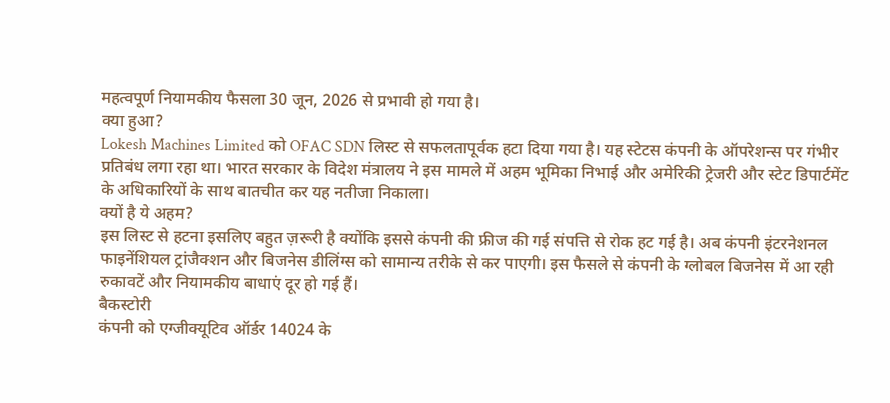महत्वपूर्ण नियामकीय फैसला 30 जून, 2026 से प्रभावी हो गया है।
क्या हुआ?
Lokesh Machines Limited को OFAC SDN लिस्ट से सफलतापूर्वक हटा दिया गया है। यह स्टेटस कंपनी के ऑपरेशन्स पर गंभीर प्रतिबंध लगा रहा था। भारत सरकार के विदेश मंत्रालय ने इस मामले में अहम भूमिका निभाई और अमेरिकी ट्रेजरी और स्टेट डिपार्टमेंट के अधिकारियों के साथ बातचीत कर यह नतीजा निकाला।
क्यों है ये अहम?
इस लिस्ट से हटना इसलिए बहुत ज़रूरी है क्योंकि इससे कंपनी की फ्रीज की गई संपत्ति से रोक हट गई है। अब कंपनी इंटरनेशनल फाइनेंशियल ट्रांजैक्शन और बिजनेस डीलिंग्स को सामान्य तरीके से कर पाएगी। इस फैसले से कंपनी के ग्लोबल बिजनेस में आ रही रुकावटें और नियामकीय बाधाएं दूर हो गई हैं।
बैकस्टोरी
कंपनी को एग्जीक्यूटिव ऑर्डर 14024 के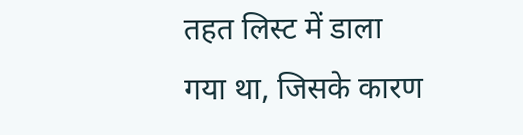तहत लिस्ट में डाला गया था, जिसके कारण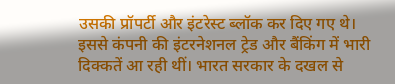उसकी प्रॉपर्टी और इंटरेस्ट ब्लॉक कर दिए गए थे। इससे कंपनी की इंटरनेशनल ट्रेड और बैंकिंग में भारी दिक्कतें आ रही थीं। भारत सरकार के दखल से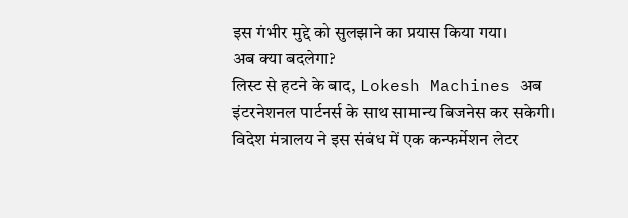इस गंभीर मुद्दे को सुलझाने का प्रयास किया गया।
अब क्या बदलेगा?
लिस्ट से हटने के बाद, Lokesh Machines अब इंटरनेशनल पार्टनर्स के साथ सामान्य बिजनेस कर सकेगी। विदेश मंत्रालय ने इस संबंध में एक कन्फर्मेशन लेटर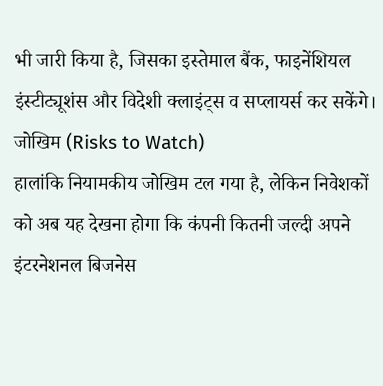भी जारी किया है, जिसका इस्तेमाल बैंक, फाइनेंशियल इंस्टीट्यूशंस और विदेशी क्लाइंट्स व सप्लायर्स कर सकेंगे।
जोखिम (Risks to Watch)
हालांकि नियामकीय जोखिम टल गया है, लेकिन निवेशकों को अब यह देखना होगा कि कंपनी कितनी जल्दी अपने इंटरनेशनल बिजनेस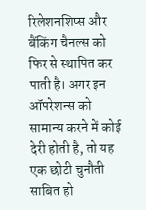रिलेशनशिप्स और बैंकिंग चैनल्स को फिर से स्थापित कर पाती है। अगर इन ऑपरेशन्स को सामान्य करने में कोई देरी होती है, तो यह एक छोटी चुनौती साबित हो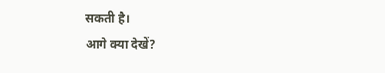सकती है।
आगे क्या देखें?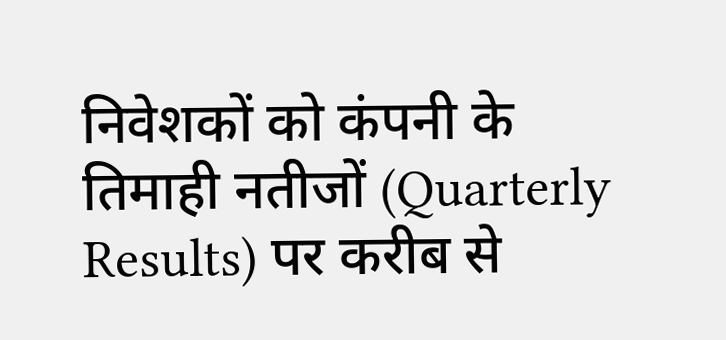निवेशकों को कंपनी के तिमाही नतीजों (Quarterly Results) पर करीब से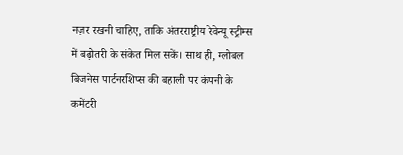नज़र रखनी चाहिए, ताकि अंतरराष्ट्रीय रेवेन्यू स्ट्रीम्स में बढ़ोतरी के संकेत मिल सकें। साथ ही, ग्लोबल बिजनेस पार्टनरशिप्स की बहाली पर कंपनी के कमेंटरी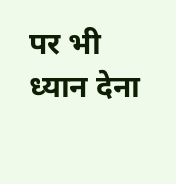पर भी ध्यान देना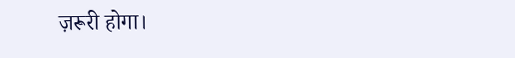ज़रूरी होगा।